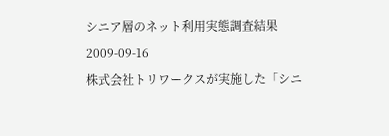シニア層のネット利用実態調査結果 2009-09-16
株式会社トリワークスが実施した「シニ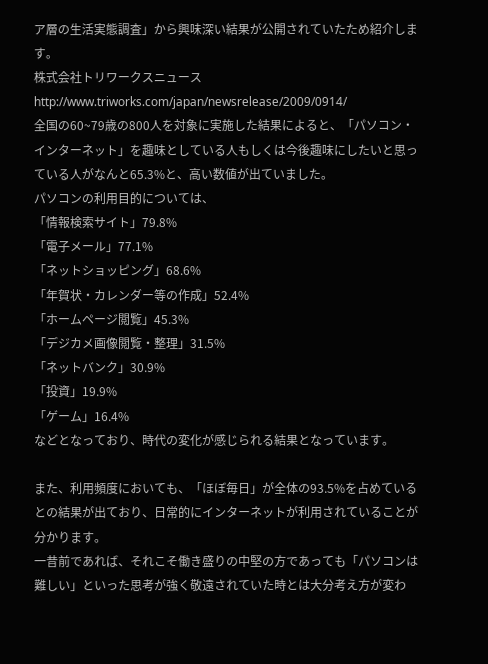ア層の生活実態調査」から興味深い結果が公開されていたため紹介します。
株式会社トリワークスニュース
http://www.triworks.com/japan/newsrelease/2009/0914/
全国の60~79歳の800人を対象に実施した結果によると、「パソコン・インターネット」を趣味としている人もしくは今後趣味にしたいと思っている人がなんと65.3%と、高い数値が出ていました。
パソコンの利用目的については、
「情報検索サイト」79.8%
「電子メール」77.1%
「ネットショッピング」68.6%
「年賀状・カレンダー等の作成」52.4%
「ホームページ閲覧」45.3%
「デジカメ画像閲覧・整理」31.5%
「ネットバンク」30.9%
「投資」19.9%
「ゲーム」16.4%
などとなっており、時代の変化が感じられる結果となっています。

また、利用頻度においても、「ほぼ毎日」が全体の93.5%を占めているとの結果が出ており、日常的にインターネットが利用されていることが分かります。
一昔前であれば、それこそ働き盛りの中堅の方であっても「パソコンは難しい」といった思考が強く敬遠されていた時とは大分考え方が変わ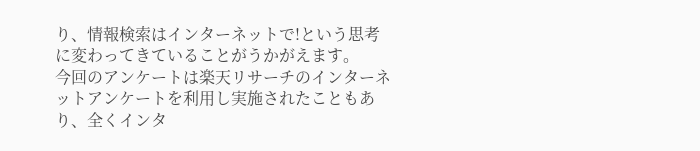り、情報検索はインターネットで!という思考に変わってきていることがうかがえます。
今回のアンケートは楽天リサーチのインターネットアンケートを利用し実施されたこともあり、全くインタ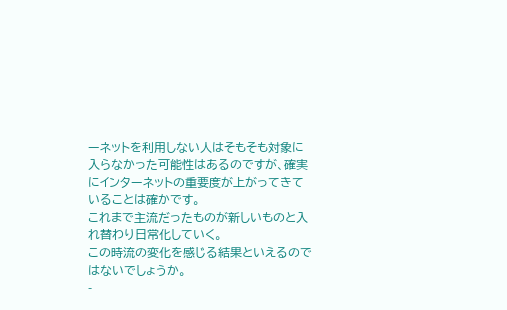ーネットを利用しない人はそもそも対象に入らなかった可能性はあるのですが、確実にインターネットの重要度が上がってきていることは確かです。
これまで主流だったものが新しいものと入れ替わり日常化していく。
この時流の変化を感じる結果といえるのではないでしょうか。
-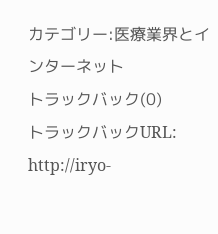カテゴリー:医療業界とインターネット
トラックバック(0)
トラックバックURL: http://iryo-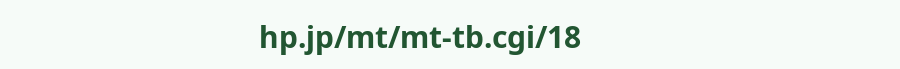hp.jp/mt/mt-tb.cgi/18